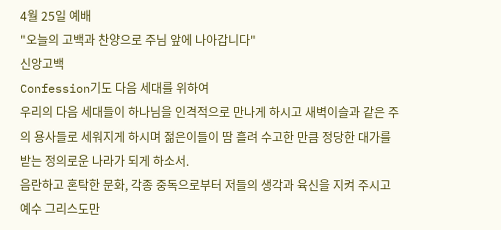4월 25일 예배
"오늘의 고백과 찬양으로 주님 앞에 나아갑니다"
신앙고백
Confession기도 다음 세대를 위하여
우리의 다음 세대들이 하나님을 인격적으로 만나게 하시고 새벽이슬과 같은 주의 용사들로 세워지게 하시며 젊은이들이 땀 흘려 수고한 만큼 정당한 대가를 받는 정의로운 나라가 되게 하소서.
음란하고 혼탁한 문화, 각종 중독으로부터 저들의 생각과 육신을 지켜 주시고 예수 그리스도만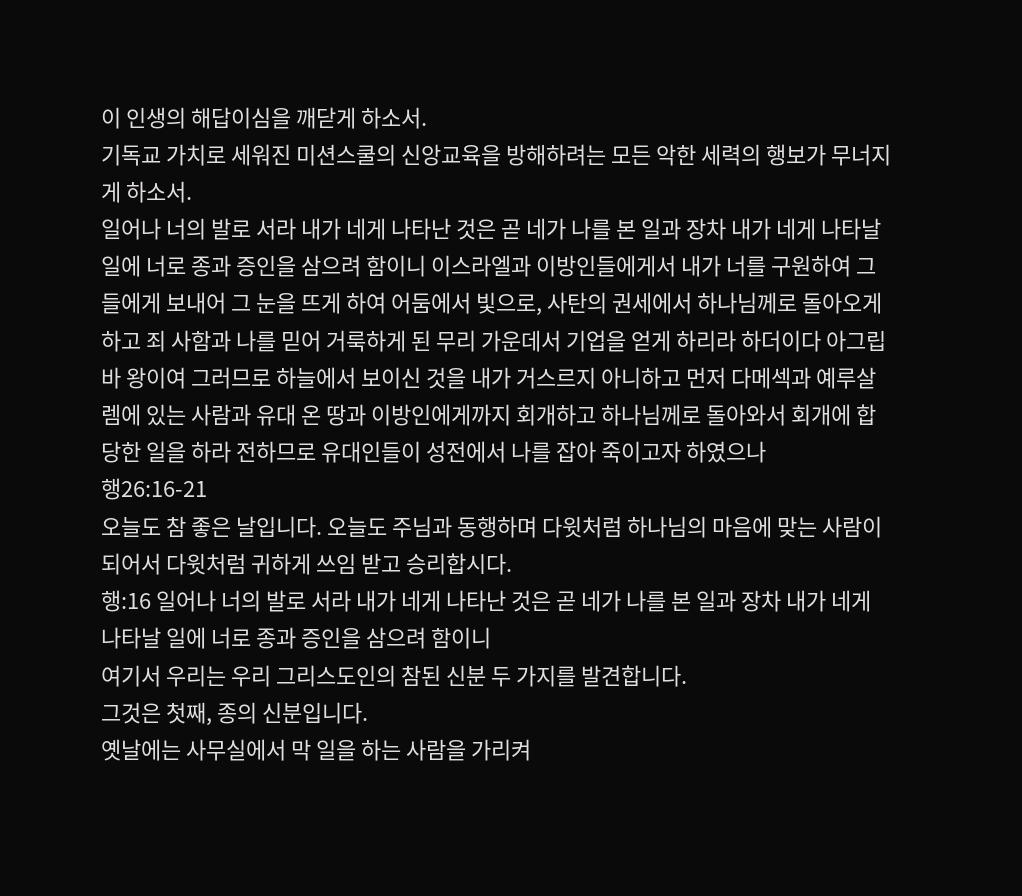이 인생의 해답이심을 깨닫게 하소서.
기독교 가치로 세워진 미션스쿨의 신앙교육을 방해하려는 모든 악한 세력의 행보가 무너지게 하소서.
일어나 너의 발로 서라 내가 네게 나타난 것은 곧 네가 나를 본 일과 장차 내가 네게 나타날 일에 너로 종과 증인을 삼으려 함이니 이스라엘과 이방인들에게서 내가 너를 구원하여 그들에게 보내어 그 눈을 뜨게 하여 어둠에서 빛으로, 사탄의 권세에서 하나님께로 돌아오게 하고 죄 사함과 나를 믿어 거룩하게 된 무리 가운데서 기업을 얻게 하리라 하더이다 아그립바 왕이여 그러므로 하늘에서 보이신 것을 내가 거스르지 아니하고 먼저 다메섹과 예루살렘에 있는 사람과 유대 온 땅과 이방인에게까지 회개하고 하나님께로 돌아와서 회개에 합당한 일을 하라 전하므로 유대인들이 성전에서 나를 잡아 죽이고자 하였으나
행26:16-21
오늘도 참 좋은 날입니다. 오늘도 주님과 동행하며 다윗처럼 하나님의 마음에 맞는 사람이 되어서 다윗처럼 귀하게 쓰임 받고 승리합시다.
행:16 일어나 너의 발로 서라 내가 네게 나타난 것은 곧 네가 나를 본 일과 장차 내가 네게 나타날 일에 너로 종과 증인을 삼으려 함이니
여기서 우리는 우리 그리스도인의 참된 신분 두 가지를 발견합니다.
그것은 첫째, 종의 신분입니다.
옛날에는 사무실에서 막 일을 하는 사람을 가리켜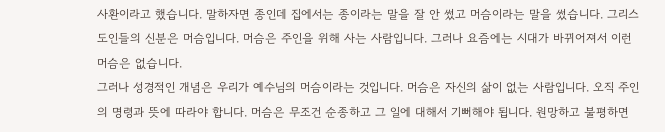사환이라고 했습니다. 말하자면 종인데 집에서는 종이라는 말을 잘 안 썼고 머슴이라는 말을 썼습니다. 그리스도인들의 신분은 머슴입니다. 머슴은 주인을 위해 사는 사람입니다. 그러나 요즘에는 시대가 바뀌어져서 이런 머슴은 없습니다.
그러나 성경적인 개념은 우리가 예수님의 머슴이라는 것입니다. 머슴은 자신의 삶이 없는 사람입니다. 오직 주인의 명령과 뜻에 따라야 합니다. 머슴은 무조건 순종하고 그 일에 대해서 기뻐해야 됩니다. 원망하고 불평하면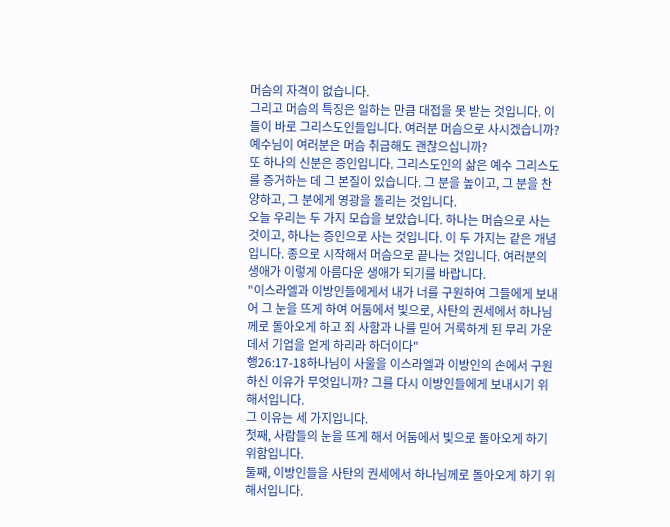머슴의 자격이 없습니다.
그리고 머슴의 특징은 일하는 만큼 대접을 못 받는 것입니다. 이들이 바로 그리스도인들입니다. 여러분 머슴으로 사시겠습니까? 예수님이 여러분은 머슴 취급해도 괜찮으십니까?
또 하나의 신분은 증인입니다. 그리스도인의 삶은 예수 그리스도를 증거하는 데 그 본질이 있습니다. 그 분을 높이고, 그 분을 찬양하고, 그 분에게 영광을 돌리는 것입니다.
오늘 우리는 두 가지 모습을 보았습니다. 하나는 머슴으로 사는 것이고, 하나는 증인으로 사는 것입니다. 이 두 가지는 같은 개념입니다. 종으로 시작해서 머슴으로 끝나는 것입니다. 여러분의 생애가 이렇게 아름다운 생애가 되기를 바랍니다.
"이스라엘과 이방인들에게서 내가 너를 구원하여 그들에게 보내어 그 눈을 뜨게 하여 어둠에서 빛으로, 사탄의 권세에서 하나님께로 돌아오게 하고 죄 사함과 나를 믿어 거룩하게 된 무리 가운데서 기업을 얻게 하리라 하더이다"
행26:17-18하나님이 사울을 이스라엘과 이방인의 손에서 구원하신 이유가 무엇입니까? 그를 다시 이방인들에게 보내시기 위해서입니다.
그 이유는 세 가지입니다.
첫째, 사람들의 눈을 뜨게 해서 어둠에서 빛으로 돌아오게 하기 위함입니다.
둘째, 이방인들을 사탄의 권세에서 하나님께로 돌아오게 하기 위해서입니다.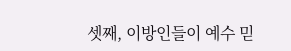셋째, 이방인들이 예수 믿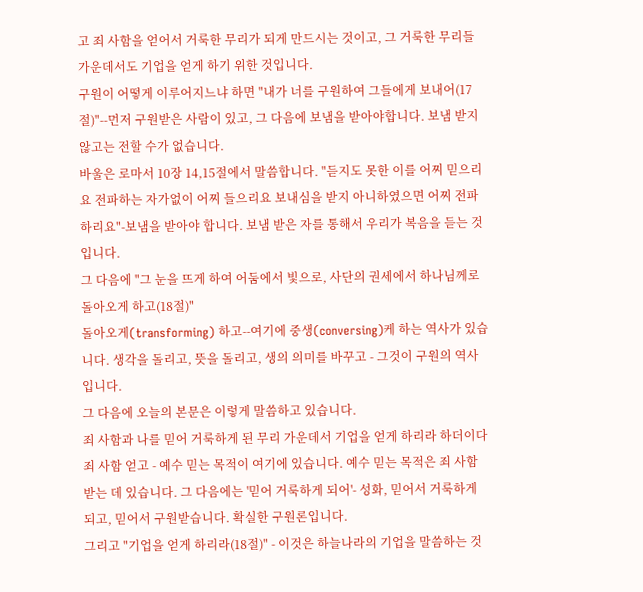고 죄 사함을 얻어서 거룩한 무리가 되게 만드시는 것이고, 그 거룩한 무리들 가운데서도 기업을 얻게 하기 위한 것입니다.
구원이 어떻게 이루어지느냐 하면 "내가 너를 구원하여 그들에게 보내어(17절)"--먼저 구원받은 사람이 있고, 그 다음에 보냄을 받아야합니다. 보냄 받지 않고는 전할 수가 없습니다.
바울은 로마서 10장 14,15절에서 말씀합니다. "듣지도 못한 이를 어찌 믿으리요 전파하는 자가없이 어찌 들으리요 보내심을 받지 아니하였으면 어찌 전파하리요"-보냄을 받아야 합니다. 보냄 받은 자를 통해서 우리가 복음을 듣는 것입니다.
그 다음에 "그 눈을 뜨게 하여 어둠에서 빛으로, 사단의 권세에서 하나님께로 돌아오게 하고(18절)"
돌아오게(transforming) 하고--여기에 중생(conversing)케 하는 역사가 있습니다. 생각을 돌리고, 뜻을 돌리고, 생의 의미를 바꾸고 - 그것이 구원의 역사입니다.
그 다음에 오늘의 본문은 이렇게 말씀하고 있습니다.
죄 사함과 나를 믿어 거룩하게 된 무리 가운데서 기업을 얻게 하리라 하더이다
죄 사함 얻고 - 예수 믿는 목적이 여기에 있습니다. 예수 믿는 목적은 죄 사함 받는 데 있습니다. 그 다음에는 '믿어 거룩하게 되어'- 성화, 믿어서 거룩하게 되고, 믿어서 구원받습니다. 확실한 구원론입니다.
그리고 "기업을 얻게 하리라(18절)" - 이것은 하늘나라의 기업을 말씀하는 것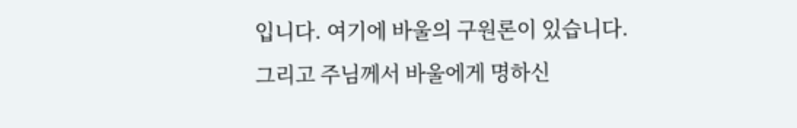입니다. 여기에 바울의 구원론이 있습니다.
그리고 주님께서 바울에게 명하신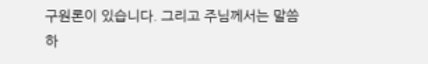구원론이 있습니다. 그리고 주님께서는 말씀하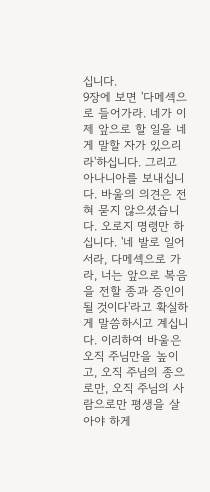십니다.
9장에 보면 '다메섹으로 들어가라. 네가 이제 앞으로 할 일을 네게 말할 자가 있으리라'하십니다. 그리고 아나니아를 보내십니다. 바울의 의견은 전혀 묻지 않으셨습니다. 오로지 명령만 하십니다. '네 발로 일어서라, 다메섹으로 가라, 너는 앞으로 복음을 전할 종과 증인이 될 것이다'라고 확실하게 말씀하시고 계십니다. 이리하여 바울은 오직 주님만을 높이고, 오직 주님의 종으로만, 오직 주님의 사람으로만 평생을 살아야 하게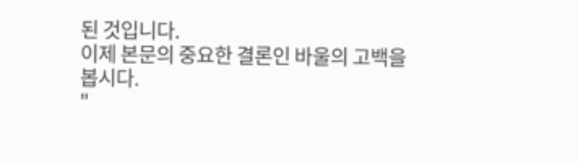된 것입니다.
이제 본문의 중요한 결론인 바울의 고백을 봅시다.
"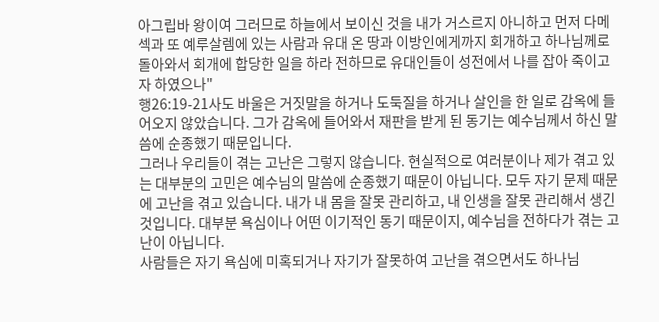아그립바 왕이여 그러므로 하늘에서 보이신 것을 내가 거스르지 아니하고 먼저 다메섹과 또 예루살렘에 있는 사람과 유대 온 땅과 이방인에게까지 회개하고 하나님께로 돌아와서 회개에 합당한 일을 하라 전하므로 유대인들이 성전에서 나를 잡아 죽이고자 하였으나"
행26:19-21사도 바울은 거짓말을 하거나 도둑질을 하거나 살인을 한 일로 감옥에 들어오지 않았습니다. 그가 감옥에 들어와서 재판을 받게 된 동기는 예수님께서 하신 말씀에 순종했기 때문입니다.
그러나 우리들이 겪는 고난은 그렇지 않습니다. 현실적으로 여러분이나 제가 겪고 있는 대부분의 고민은 예수님의 말씀에 순종했기 때문이 아닙니다. 모두 자기 문제 때문에 고난을 겪고 있습니다. 내가 내 몸을 잘못 관리하고, 내 인생을 잘못 관리해서 생긴 것입니다. 대부분 욕심이나 어떤 이기적인 동기 때문이지, 예수님을 전하다가 겪는 고난이 아닙니다.
사람들은 자기 욕심에 미혹되거나 자기가 잘못하여 고난을 겪으면서도 하나님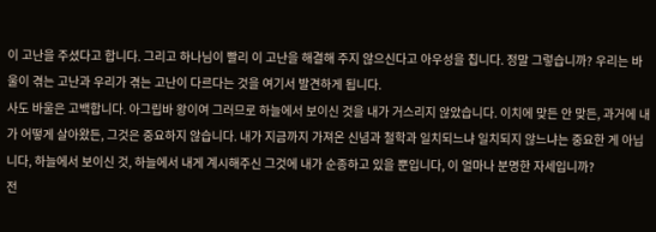이 고난을 주셨다고 합니다. 그리고 하나님이 빨리 이 고난을 해결해 주지 않으신다고 아우성을 칩니다. 정말 그렇습니까? 우리는 바울이 겪는 고난과 우리가 겪는 고난이 다르다는 것을 여기서 발견하게 됩니다.
사도 바울은 고백합니다. 아그립바 왕이여 그러므로 하늘에서 보이신 것을 내가 거스리지 않았습니다. 이치에 맞든 안 맞든, 과거에 내가 어떻게 살아왔든, 그것은 중요하지 않습니다. 내가 지금까지 가져온 신념과 철학과 일치되느냐 일치되지 않느냐는 중요한 게 아닙니다, 하늘에서 보이신 것, 하늘에서 내게 계시해주신 그것에 내가 순종하고 있을 뿐입니다, 이 얼마나 분명한 자세입니까?
전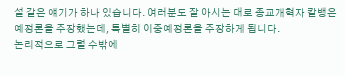설 같은 얘기가 하나 있습니다. 여러분도 잘 아시는 대로 종교개혁자 칼뱅은 예정론을 주장했는데, 특별히 이중예정론을 주장하게 됩니다.
논리적으로 그럴 수밖에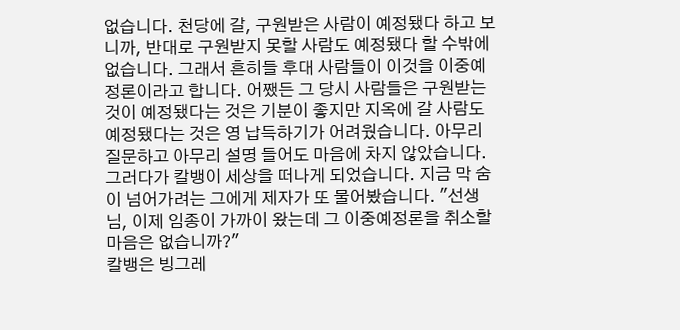없습니다. 천당에 갈, 구원받은 사람이 예정됐다 하고 보니까, 반대로 구원받지 못할 사람도 예정됐다 할 수밖에 없습니다. 그래서 흔히들 후대 사람들이 이것을 이중예정론이라고 합니다. 어쨌든 그 당시 사람들은 구원받는 것이 예정됐다는 것은 기분이 좋지만 지옥에 갈 사람도 예정됐다는 것은 영 납득하기가 어려웠습니다. 아무리 질문하고 아무리 설명 들어도 마음에 차지 않았습니다. 그러다가 칼뱅이 세상을 떠나게 되었습니다. 지금 막 숨이 넘어가려는 그에게 제자가 또 물어봤습니다. "선생님, 이제 임종이 가까이 왔는데 그 이중예정론을 취소할 마음은 없습니까?"
칼뱅은 빙그레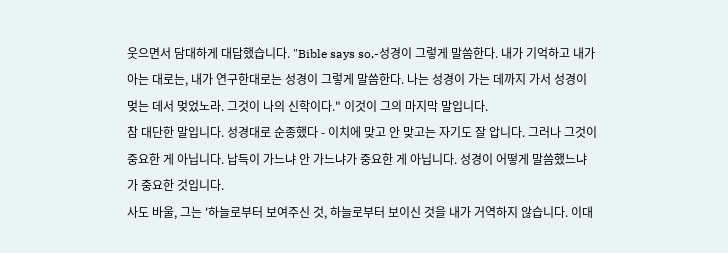웃으면서 담대하게 대답했습니다. "Bible says so,-성경이 그렇게 말씀한다. 내가 기억하고 내가 아는 대로는, 내가 연구한대로는 성경이 그렇게 말씀한다. 나는 성경이 가는 데까지 가서 성경이 멎는 데서 멎었노라. 그것이 나의 신학이다." 이것이 그의 마지막 말입니다.
참 대단한 말입니다. 성경대로 순종했다 - 이치에 맞고 안 맞고는 자기도 잘 압니다. 그러나 그것이 중요한 게 아닙니다. 납득이 가느냐 안 가느냐가 중요한 게 아닙니다. 성경이 어떻게 말씀했느냐가 중요한 것입니다.
사도 바울, 그는 '하늘로부터 보여주신 것, 하늘로부터 보이신 것을 내가 거역하지 않습니다. 이대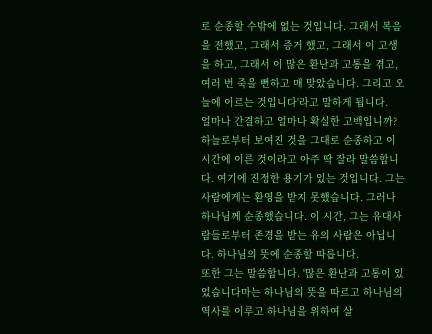로 순종할 수밖에 없는 것입니다. 그래서 복음을 전했고, 그래서 증거 했고, 그래서 이 고생을 하고, 그래서 이 많은 환난과 고통을 겪고, 여러 번 죽을 뻔하고 매 맞았습니다. 그리고 오늘에 이르는 것입니다'라고 말하게 됩니다.
얼마나 간결하고 얼마나 확실한 고백입니까? 하늘로부터 보여진 것을 그대로 순종하고 이 시간에 이른 것이라고 아주 딱 잘라 말씀합니다. 여기에 진정한 용기가 있는 것입니다. 그는 사람에게는 환영을 받지 못했습니다. 그러나 하나님께 순종했습니다. 이 시간, 그는 유대사람들로부터 존경을 받는 유의 사람은 아닙니다. 하나님의 뜻에 순종할 따릅니다.
또한 그는 말씀합니다. '많은 환난과 고통이 있었습니다마는 하나님의 뜻을 따르고 하나님의 역사를 이루고 하나님을 위하여 살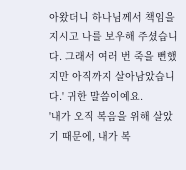아왔더니 하나님께서 책임을 지시고 나를 보우해 주셨습니다. 그래서 여러 번 죽을 뻔했지만 아직까지 살아남았습니다.' 귀한 말씀이예요.
'내가 오직 복음을 위해 살았기 때문에, 내가 복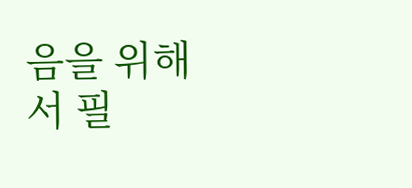음을 위해서 필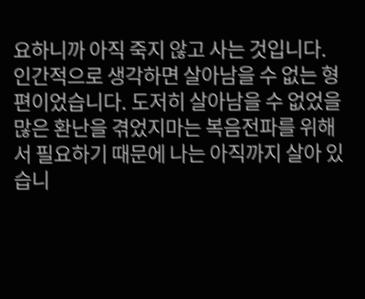요하니까 아직 죽지 않고 사는 것입니다. 인간적으로 생각하면 살아남을 수 없는 형편이었습니다. 도저히 살아남을 수 없었을 많은 환난을 겪었지마는 복음전파를 위해서 필요하기 때문에 나는 아직까지 살아 있습니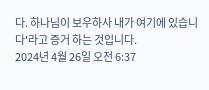다. 하나님이 보우하사 내가 여기에 있습니다'라고 증거 하는 것입니다.
2024년 4월 26일 오전 6:37